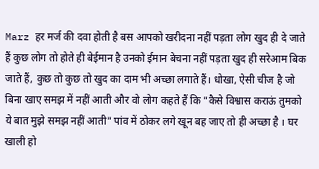Marz हर मर्ज की दवा होती है बस आपको खरीदना नहीं पड़ता लोग खुद ही दे जाते हैं कुछ लोग तो होते ही बेईमान है उनको ईमान बेचना नहीं पड़ता खुद ही सरेआम बिक जाते हैं, कुछ तो कुछ तो खुद का दाम भी अच्छा लगाते हैं। धोखा, ऐसी चीज है जो बिना खाए समझ में नहीं आती और वो लोग कहते हैं कि "कैसे विश्वास कराऊं तुमको ये बात मुझे समझ नहीं आती" पांव में ठोकर लगे खून बह जाए तो ही अच्छा है । घर खाली हो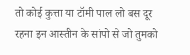तो कोई कुत्ता या टॉमी पाल लो बस दूर रहना इन आस्तीन के सांपो से जो तुमको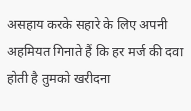असहाय करके सहारे के लिए अपनी अहमियत गिनाते हैं कि हर मर्ज की दवा होती है तुमको खरीदना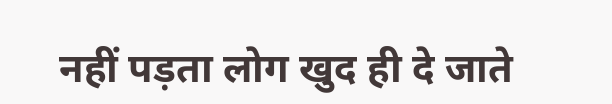नहीं पड़ता लोग खुद ही दे जाते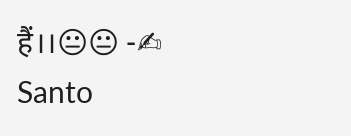हैं।।😐😐 -✍ Santo